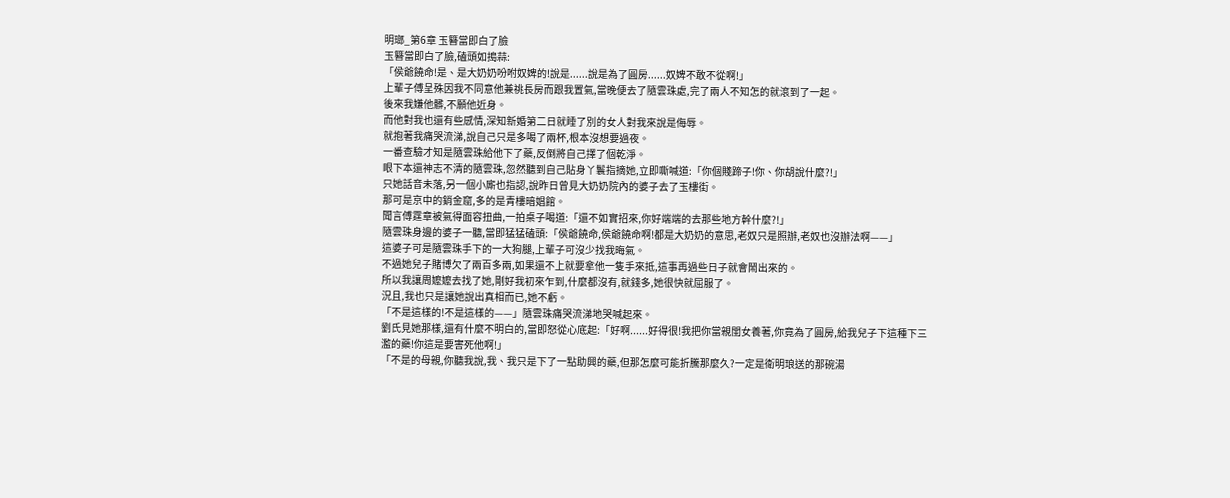明瑯_第6章 玉簪當即白了臉
玉簪當即白了臉,磕頭如搗蒜:
「侯爺饒命!是、是大奶奶吩咐奴婢的!說是......說是為了圓房......奴婢不敢不從啊!」
上輩子傅呈殊因我不同意他兼祧長房而跟我置氣,當晚便去了隨雲珠處,完了兩人不知怎的就滾到了一起。
後來我嫌他髒,不願他近身。
而他對我也還有些感情,深知新婚第二日就睡了別的女人對我來說是侮辱。
就抱著我痛哭流涕,說自己只是多喝了兩杯,根本沒想要過夜。
一番查驗才知是隨雲珠給他下了藥,反倒將自己擇了個乾淨。
眼下本還神志不清的隨雲珠,忽然聽到自己貼身丫鬟指摘她,立即嘶喊道:「你個賤蹄子!你、你胡說什麼?!」
只她話音未落,另一個小廝也指認,說昨日曾見大奶奶院內的婆子去了玉樓街。
那可是京中的銷金窟,多的是青樓暗娼館。
聞言傅霆章被氣得面容扭曲,一拍桌子喝道:「還不如實招來,你好端端的去那些地方幹什麼?!」
隨雲珠身邊的婆子一聽,當即猛猛磕頭:「侯爺饒命,侯爺饒命啊!都是大奶奶的意思,老奴只是照辦,老奴也沒辦法啊——」
這婆子可是隨雲珠手下的一大狗腿,上輩子可沒少找我晦氣。
不過她兒子賭博欠了兩百多兩,如果還不上就要拿他一隻手來抵,這事再過些日子就會鬧出來的。
所以我讓周嬤嬤去找了她,剛好我初來乍到,什麼都沒有,就錢多,她很快就屈服了。
況且,我也只是讓她說出真相而已,她不虧。
「不是這樣的!不是這樣的——」隨雲珠痛哭流涕地哭喊起來。
劉氏見她那樣,還有什麼不明白的,當即怒從心底起:「好啊......好得很!我把你當親閨女養著,你竟為了圓房,給我兒子下這種下三濫的藥!你這是要害死他啊!」
「不是的母親,你聽我說,我、我只是下了一點助興的藥,但那怎麼可能折騰那麼久?一定是衛明琅送的那碗湯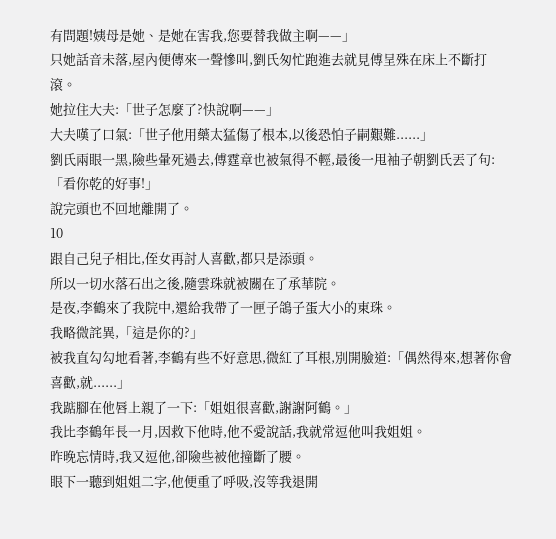有問題!姨母是她、是她在害我,您要替我做主啊——」
只她話音未落,屋內便傳來一聲慘叫,劉氏匆忙跑進去就見傅呈殊在床上不斷打滾。
她拉住大夫:「世子怎麼了?快說啊——」
大夫嘆了口氣:「世子他用藥太猛傷了根本,以後恐怕子嗣艱難......」
劉氏兩眼一黑,險些暈死過去,傅霆章也被氣得不輕,最後一甩袖子朝劉氏丟了句:「看你乾的好事!」
說完頭也不回地離開了。
10
跟自己兒子相比,侄女再討人喜歡,都只是添頭。
所以一切水落石出之後,隨雲珠就被關在了承華院。
是夜,李鶴來了我院中,還給我帶了一匣子鴿子蛋大小的東珠。
我略微詫異,「這是你的?」
被我直勾勾地看著,李鶴有些不好意思,微紅了耳根,別開臉道:「偶然得來,想著你會喜歡,就......」
我踮腳在他唇上親了一下:「姐姐很喜歡,謝謝阿鶴。」
我比李鶴年長一月,因救下他時,他不愛說話,我就常逗他叫我姐姐。
昨晚忘情時,我又逗他,卻險些被他撞斷了腰。
眼下一聽到姐姐二字,他便重了呼吸,沒等我退開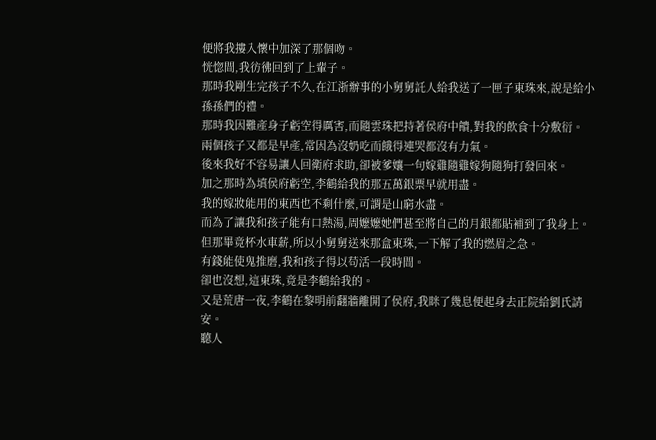便將我摟入懷中加深了那個吻。
恍惚間,我彷彿回到了上輩子。
那時我剛生完孩子不久,在江浙辦事的小舅舅託人給我送了一匣子東珠來,說是給小孫孫們的禮。
那時我因難產身子虧空得厲害,而隨雲珠把持著侯府中饋,對我的飲食十分敷衍。
兩個孩子又都是早產,常因為沒奶吃而餓得連哭都沒有力氣。
後來我好不容易讓人回衛府求助,卻被爹孃一句嫁雞隨雞嫁狗隨狗打發回來。
加之那時為填侯府虧空,李鶴給我的那五萬銀票早就用盡。
我的嫁妝能用的東西也不剩什麼,可謂是山窮水盡。
而為了讓我和孩子能有口熱湯,周嬤嬤她們甚至將自己的月銀都貼補到了我身上。
但那畢竟杯水車薪,所以小舅舅送來那盒東珠,一下解了我的燃眉之急。
有錢能使鬼推磨,我和孩子得以苟活一段時間。
卻也沒想,這東珠,竟是李鶴給我的。
又是荒唐一夜,李鶴在黎明前翻牆離開了侯府,我眯了幾息便起身去正院給劉氏請安。
聽人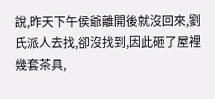說,昨天下午侯爺離開後就沒回來,劉氏派人去找,卻沒找到,因此砸了屋裡幾套茶具,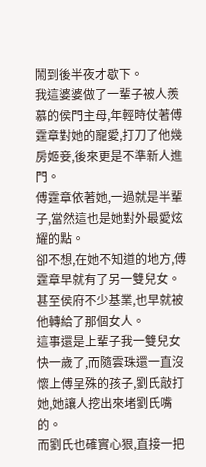鬧到後半夜才歇下。
我這婆婆做了一輩子被人羨慕的侯門主母,年輕時仗著傅霆章對她的寵愛,打刀了他幾房姬妾,後來更是不準新人進門。
傅霆章依著她,一過就是半輩子,當然這也是她對外最愛炫耀的點。
卻不想,在她不知道的地方,傅霆章早就有了另一雙兒女。
甚至侯府不少基業,也早就被他轉給了那個女人。
這事還是上輩子我一雙兒女快一歲了,而隨雲珠還一直沒懷上傅呈殊的孩子,劉氏敲打她,她讓人挖出來堵劉氏嘴的。
而劉氏也確實心狠,直接一把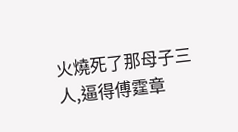火燒死了那母子三人,逼得傅霆章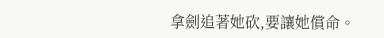拿劍追著她砍,要讓她償命。